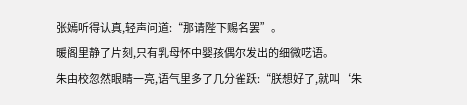张嫣听得认真,轻声问道:“那请陛下赐名罢”。
暖阁里静了片刻,只有乳母怀中婴孩偶尔发出的细微呓语。
朱由校忽然眼睛一亮,语气里多了几分雀跃:“朕想好了,就叫‘朱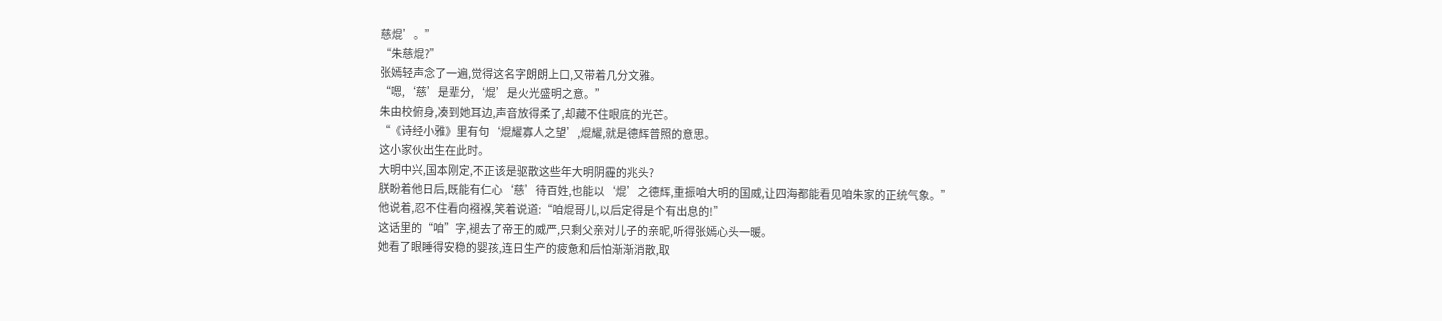慈焜’。”
“朱慈焜?”
张嫣轻声念了一遍,觉得这名字朗朗上口,又带着几分文雅。
“嗯,‘慈’是辈分,‘焜’是火光盛明之意。”
朱由校俯身,凑到她耳边,声音放得柔了,却藏不住眼底的光芒。
“《诗经小雅》里有句‘焜耀寡人之望’,焜耀,就是德辉普照的意思。
这小家伙出生在此时。
大明中兴,国本刚定,不正该是驱散这些年大明阴霾的兆头?
朕盼着他日后,既能有仁心‘慈’待百姓,也能以‘焜’之德辉,重振咱大明的国威,让四海都能看见咱朱家的正统气象。”
他说着,忍不住看向襁褓,笑着说道:“咱焜哥儿,以后定得是个有出息的!”
这话里的“咱”字,褪去了帝王的威严,只剩父亲对儿子的亲昵,听得张嫣心头一暖。
她看了眼睡得安稳的婴孩,连日生产的疲惫和后怕渐渐消散,取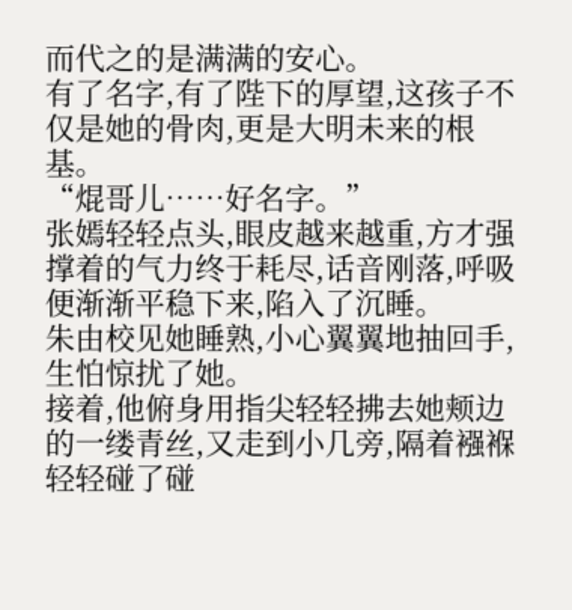而代之的是满满的安心。
有了名字,有了陛下的厚望,这孩子不仅是她的骨肉,更是大明未来的根基。
“焜哥儿……好名字。”
张嫣轻轻点头,眼皮越来越重,方才强撑着的气力终于耗尽,话音刚落,呼吸便渐渐平稳下来,陷入了沉睡。
朱由校见她睡熟,小心翼翼地抽回手,生怕惊扰了她。
接着,他俯身用指尖轻轻拂去她颊边的一缕青丝,又走到小几旁,隔着襁褓轻轻碰了碰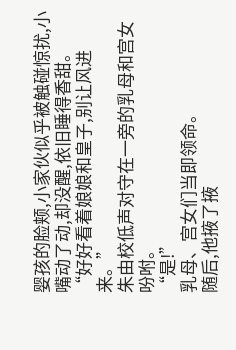婴孩的脸颊,小家伙似乎被触碰惊扰,小嘴动了动,却没醒,依旧睡得香甜。
“好好看着娘娘和皇子,别让风进来。”
朱由校低声对守在一旁的乳母和宫女吩咐。
“是!”
乳母、宫女们当即领命。
随后,他掖了掖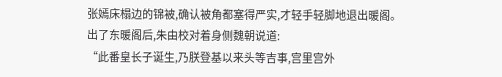张嫣床榻边的锦被,确认被角都塞得严实,才轻手轻脚地退出暖阁。
出了东暖阁后,朱由校对着身侧魏朝说道:
“此番皇长子诞生,乃朕登基以来头等吉事,宫里宫外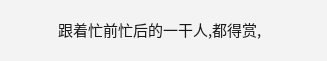跟着忙前忙后的一干人,都得赏,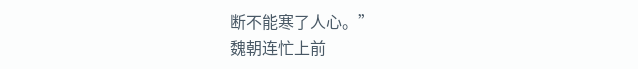断不能寒了人心。”
魏朝连忙上前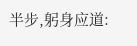半步,躬身应道: